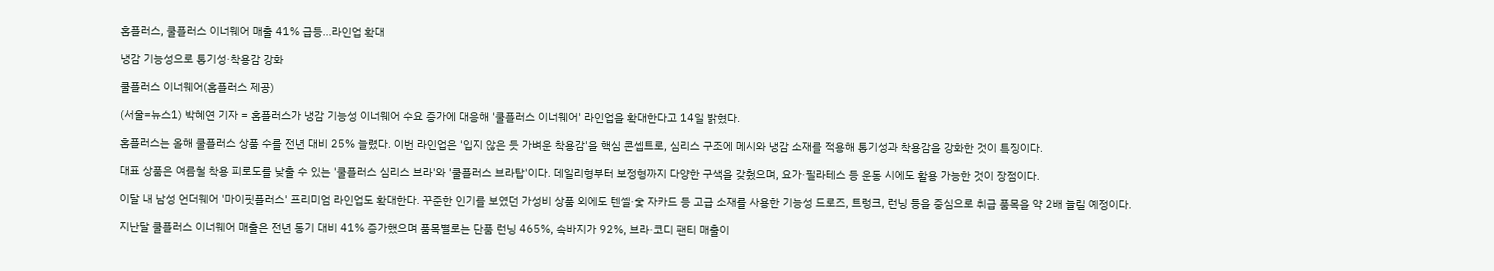홈플러스, 쿨플러스 이너웨어 매출 41% 급등…라인업 확대

냉감 기능성으로 통기성·착용감 강화

쿨플러스 이너웨어(홈플러스 제공)

(서울=뉴스1) 박혜연 기자 = 홈플러스가 냉감 기능성 이너웨어 수요 증가에 대응해 '쿨플러스 이너웨어' 라인업을 확대한다고 14일 밝혔다.

홈플러스는 올해 쿨플러스 상품 수를 전년 대비 25% 늘렸다. 이번 라인업은 '입지 않은 듯 가벼운 착용감'을 핵심 콘셉트로, 심리스 구조에 메시와 냉감 소재를 적용해 통기성과 착용감을 강화한 것이 특징이다.

대표 상품은 여름철 착용 피로도를 낮출 수 있는 '쿨플러스 심리스 브라'와 '쿨플러스 브라탑'이다. 데일리형부터 보정형까지 다양한 구색을 갖췄으며, 요가·필라테스 등 운동 시에도 활용 가능한 것이 장점이다.

이달 내 남성 언더웨어 '마이핏플러스' 프리미엄 라인업도 확대한다. 꾸준한 인기를 보였던 가성비 상품 외에도 텐셀·숯 자카드 등 고급 소재를 사용한 기능성 드로즈, 트렁크, 런닝 등을 중심으로 취급 품목을 약 2배 늘릴 예정이다.

지난달 쿨플러스 이너웨어 매출은 전년 동기 대비 41% 증가했으며 품목별로는 단품 런닝 465%, 속바지가 92%, 브라·코디 팬티 매출이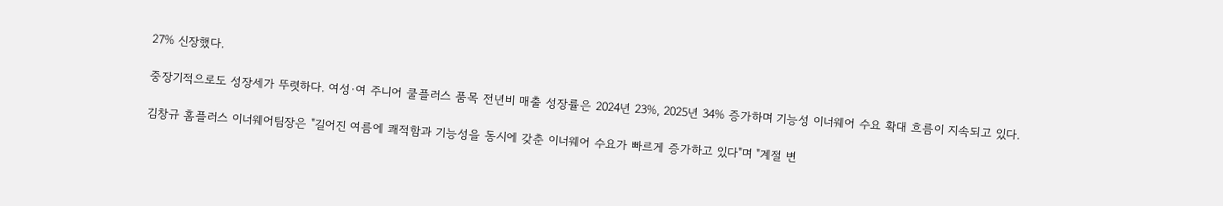27% 신장했다.

중장기적으로도 성장세가 뚜렷하다. 여성·여 주니어 쿨플러스 품목 전년비 매출 성장률은 2024년 23%, 2025년 34% 증가하며 기능성 이너웨어 수요 확대 흐름이 지속되고 있다.

김창규 홈플러스 이너웨어팀장은 "길어진 여름에 쾌적함과 기능성을 동시에 갖춘 이너웨어 수요가 빠르게 증가하고 있다"며 "계절 변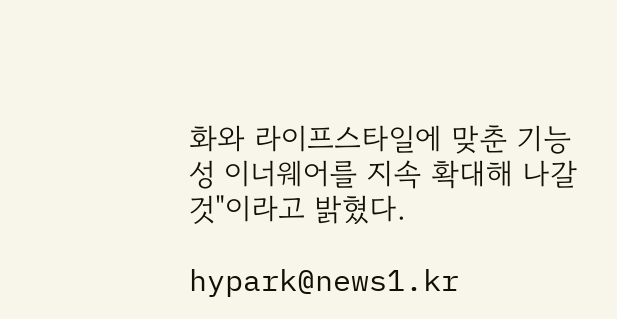화와 라이프스타일에 맞춘 기능성 이너웨어를 지속 확대해 나갈 것"이라고 밝혔다.

hypark@news1.kr